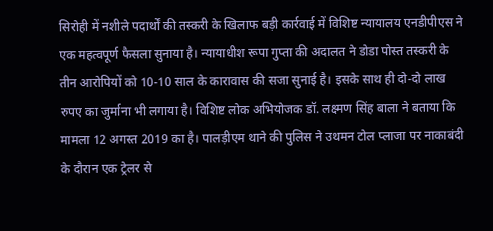सिरोही में नशीले पदार्थों की तस्करी के खिलाफ बड़ी कार्रवाई में विशिष्ट न्यायालय एनडीपीएस ने एक महत्वपूर्ण फैसला सुनाया है। न्यायाधीश रूपा गुप्ता की अदालत ने डोडा पोस्त तस्करी के तीन आरोपियों को 10-10 साल के कारावास की सजा सुनाई है। इसके साथ ही दो-दो लाख रुपए का जुर्माना भी लगाया है। विशिष्ट लोक अभियोजक डॉ. लक्ष्मण सिंह बाला ने बताया कि मामला 12 अगस्त 2019 का है। पालड़ीएम थाने की पुलिस ने उथमन टोल प्लाजा पर नाकाबंदी के दौरान एक ट्रेलर से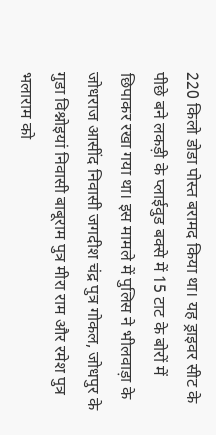220 किलो डोडा पोस्त बरामद किया था। यह ड्राइवर सीट के पीछे बने लकड़ी के प्लाईवुड बक्से में 15 टाट के बोरों में छिपाकर रखा गया था। इस मामले में पुलिस ने भीलवाड़ा के जोधराज आसींद निवासी जगदीश चंद्र पुत्र गोकल, जोधपुर के गुडा विश्नोइयां निवासी बाबूराम पुत्र मीरा राम और रमेश पुत्र भलाराम को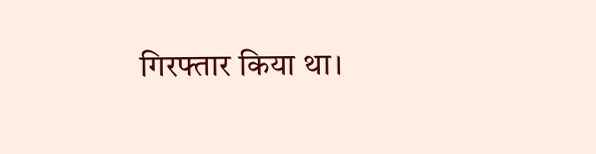गिरफ्तार किया था।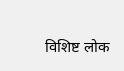विशिष्ट लोक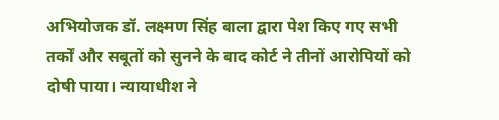अभियोजक डॉ. लक्ष्मण सिंह बाला द्वारा पेश किए गए सभी तर्कों और सबूतों को सुनने के बाद कोर्ट ने तीनों आरोपियों को दोषी पाया। न्यायाधीश ने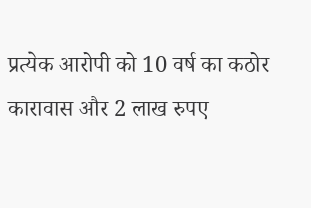प्रत्येक आरोपी को 10 वर्ष का कठोर कारावास और 2 लाख रुपए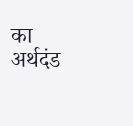का अर्थदंड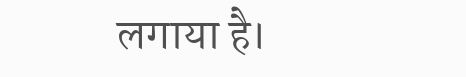लगाया है।